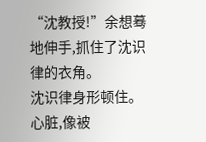“沈教授!”余想蓦地伸手,抓住了沈识律的衣角。
沈识律身形顿住。
心脏,像被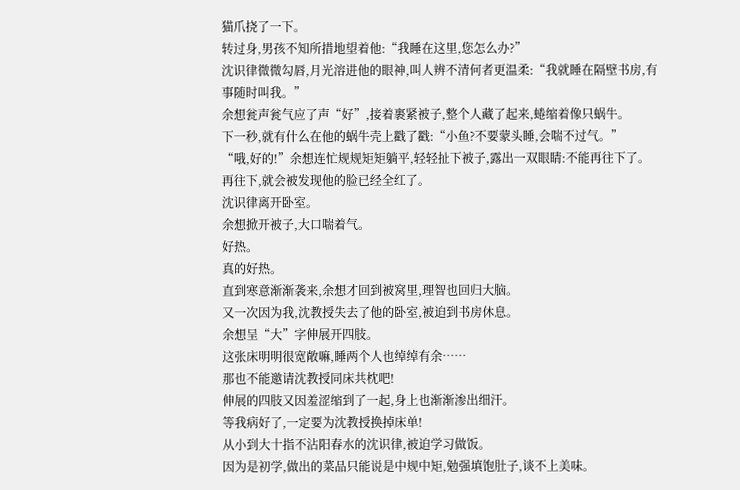猫爪挠了一下。
转过身,男孩不知所措地望着他:“我睡在这里,您怎么办?”
沈识律微微勾唇,月光溶进他的眼神,叫人辨不清何者更温柔:“我就睡在隔壁书房,有事随时叫我。”
余想瓮声瓮气应了声“好”,接着裹紧被子,整个人藏了起来,蜷缩着像只蜗牛。
下一秒,就有什么在他的蜗牛壳上戳了戳:“小鱼?不要蒙头睡,会喘不过气。”
“哦,好的!”余想连忙规规矩矩躺平,轻轻扯下被子,露出一双眼睛:不能再往下了。
再往下,就会被发现他的脸已经全红了。
沈识律离开卧室。
余想掀开被子,大口喘着气。
好热。
真的好热。
直到寒意渐渐袭来,余想才回到被窝里,理智也回归大脑。
又一次因为我,沈教授失去了他的卧室,被迫到书房休息。
余想呈“大”字伸展开四肢。
这张床明明很宽敞嘛,睡两个人也绰绰有余……
那也不能邀请沈教授同床共枕吧!
伸展的四肢又因羞涩缩到了一起,身上也渐渐渗出细汗。
等我病好了,一定要为沈教授换掉床单!
从小到大十指不沾阳春水的沈识律,被迫学习做饭。
因为是初学,做出的菜品只能说是中规中矩,勉强填饱肚子,谈不上美味。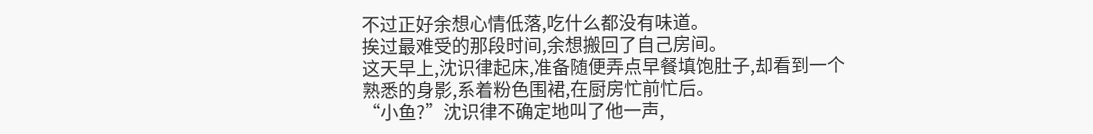不过正好余想心情低落,吃什么都没有味道。
挨过最难受的那段时间,余想搬回了自己房间。
这天早上,沈识律起床,准备随便弄点早餐填饱肚子,却看到一个熟悉的身影,系着粉色围裙,在厨房忙前忙后。
“小鱼?”沈识律不确定地叫了他一声,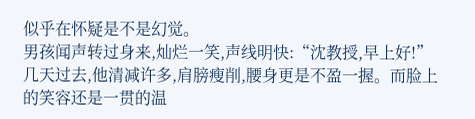似乎在怀疑是不是幻觉。
男孩闻声转过身来,灿烂一笑,声线明快:“沈教授,早上好!”
几天过去,他清减许多,肩膀瘦削,腰身更是不盈一握。而脸上的笑容还是一贯的温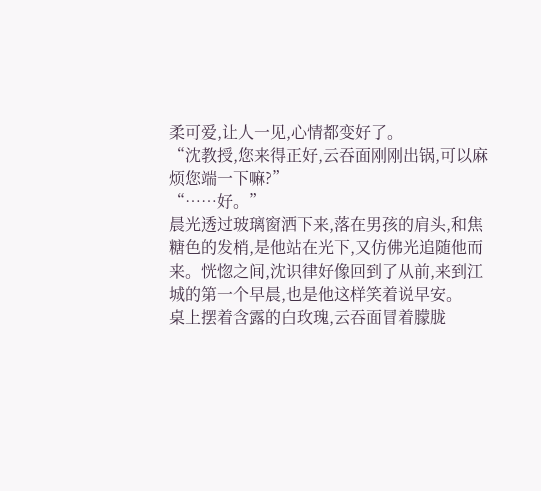柔可爱,让人一见,心情都变好了。
“沈教授,您来得正好,云吞面刚刚出锅,可以麻烦您端一下嘛?”
“……好。”
晨光透过玻璃窗洒下来,落在男孩的肩头,和焦糖色的发梢,是他站在光下,又仿佛光追随他而来。恍惚之间,沈识律好像回到了从前,来到江城的第一个早晨,也是他这样笑着说早安。
桌上摆着含露的白玫瑰,云吞面冒着朦胧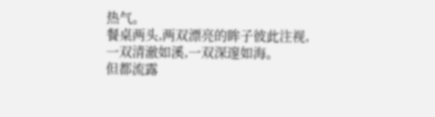热气。
餐桌两头,两双漂亮的眸子彼此注视,一双清澈如溪,一双深邃如海。
但都流露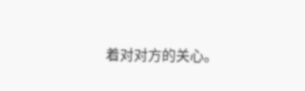着对对方的关心。